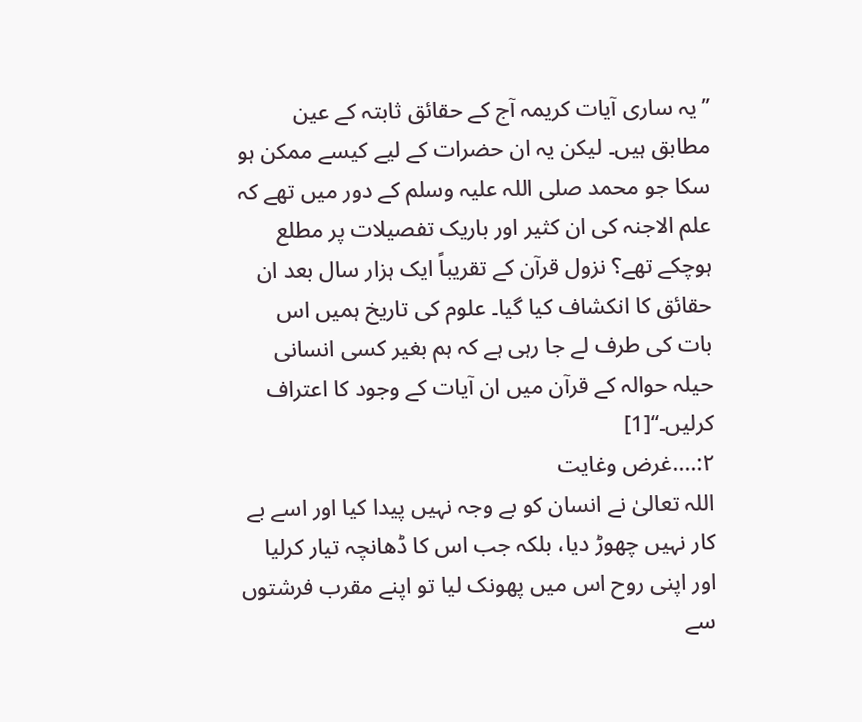’’یہ ساری آیات کریمہ آج کے حقائق ثابتہ کے عین مطابق ہیں۔ لیکن یہ ان حضرات کے لیے کیسے ممکن ہو سکا جو محمد صلی اللہ علیہ وسلم کے دور میں تھے کہ علم الاجنہ کی ان کثیر اور باریک تفصیلات پر مطلع ہوچکے تھے؟ نزول قرآن کے تقریباً ایک ہزار سال بعد ان حقائق کا انکشاف کیا گیا۔ علوم کی تاریخ ہمیں اس بات کی طرف لے جا رہی ہے کہ ہم بغیر کسی انسانی حیلہ حوالہ کے قرآن میں ان آیات کے وجود کا اعتراف کرلیں۔‘‘[1]
۲:....غرض وغایت
اللہ تعالیٰ نے انسان کو بے وجہ نہیں پیدا کیا اور اسے بے کار نہیں چھوڑ دیا، بلکہ جب اس کا ڈھانچہ تیار کرلیا اور اپنی روح اس میں پھونک لیا تو اپنے مقرب فرشتوں سے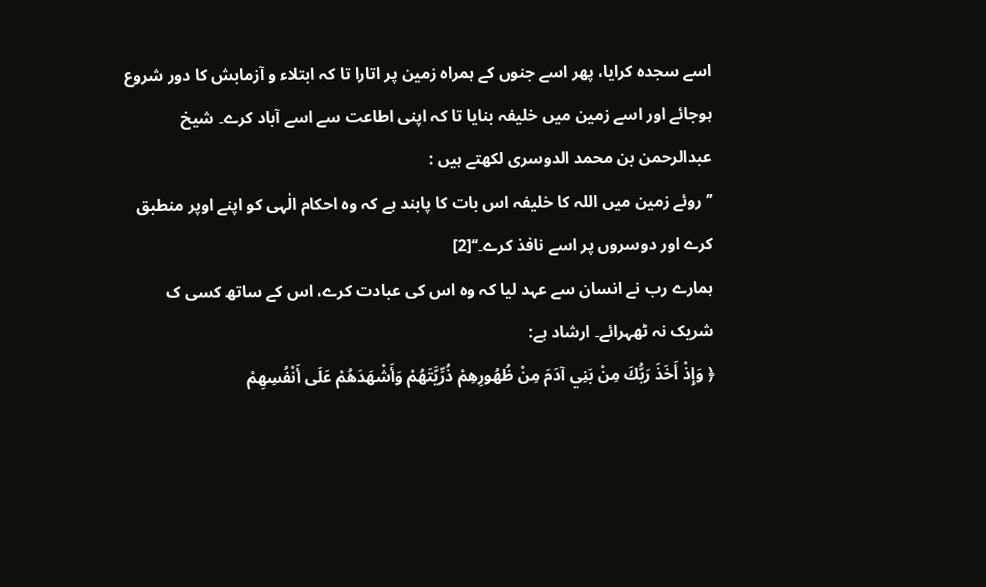اسے سجدہ کرایا، پھر اسے جنوں کے ہمراہ زمین پر اتارا تا کہ ابتلاء و آزمابش کا دور شروع ہوجائے اور اسے زمین میں خلیفہ بنایا تا کہ اپنی اطاعت سے اسے آباد کرے۔ شیخ عبدالرحمن بن محمد الدوسری لکھتے ہیں :
’’روئے زمین میں اللہ کا خلیفہ اس بات کا پابند ہے کہ وہ احکام الٰہی کو اپنے اوپر منطبق کرے اور دوسروں پر اسے نافذ کرے۔‘‘[2]
ہمارے رب نے انسان سے عہد لیا کہ وہ اس کی عبادت کرے، اس کے ساتھ کسی ک شریک نہ ٹھہرائے۔ ارشاد ہے:
﴿ وَإِذْ أَخَذَ رَبُّكَ مِنْ بَنِي آدَمَ مِنْ ظُهُورِهِمْ ذُرِّيَّتَهُمْ وَأَشْهَدَهُمْ عَلَى أَنْفُسِهِمْ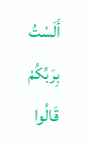أَلَسْتُ بِرَبِّكُمْ قَالُوا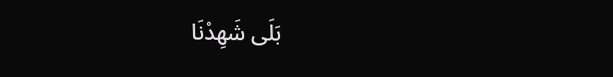بَلَى شَهِدْنَا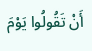أَنْ تَقُولُوا يَوْمَ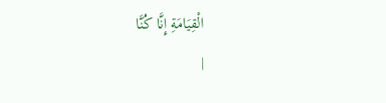الْقِيَامَةِ إِنَّا كُنَّا
|